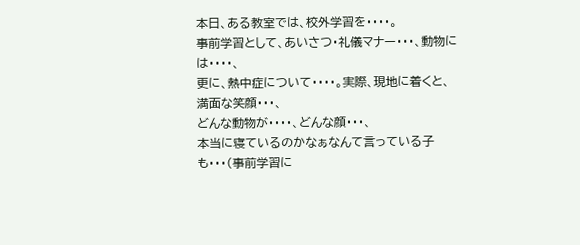本日、ある教室では、校外学習を・・・・。
事前学習として、あいさつ・礼儀マナー・・・、動物には・・・・、
更に、熱中症について・・・・。実際、現地に着くと、満面な笑顔・・・、
どんな動物が・・・・、どんな顔・・・、
本当に寝ているのかなぁなんて言っている子も・・・(事前学習に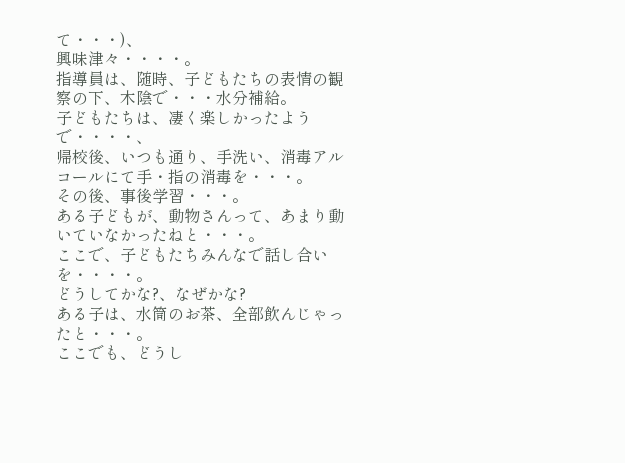て・・・)、
興味津々・・・・。
指導員は、随時、子どもたちの表情の観察の下、木陰で・・・水分補給。
子どもたちは、凄く楽しかったようで・・・・、
帰校後、いつも通り、手洗い、消毒アルコールにて手・指の消毒を・・・。
その後、事後学習・・・。
ある子どもが、動物さんって、あまり動いていなかったねと・・・。
ここで、子どもたちみんなで話し合いを・・・・。
どうしてかな?、なぜかな?
ある子は、水筒のお茶、全部飲んじゃったと・・・。
ここでも、どうし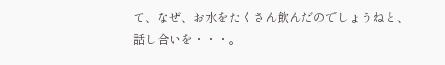て、なぜ、お水をたくさん飲んだのでしょうねと、
話し合いを・・・。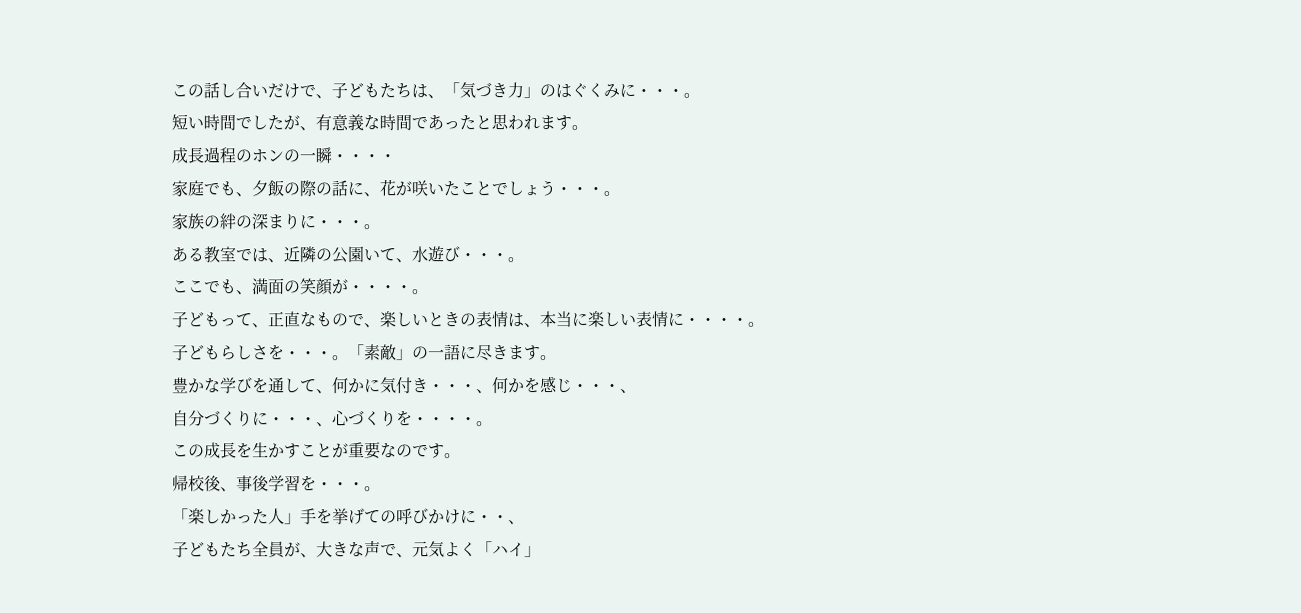この話し合いだけで、子どもたちは、「気づき力」のはぐくみに・・・。
短い時間でしたが、有意義な時間であったと思われます。
成長過程のホンの一瞬・・・・
家庭でも、夕飯の際の話に、花が咲いたことでしょう・・・。
家族の絆の深まりに・・・。
ある教室では、近隣の公園いて、水遊び・・・。
ここでも、満面の笑顔が・・・・。
子どもって、正直なもので、楽しいときの表情は、本当に楽しい表情に・・・・。
子どもらしさを・・・。「素敵」の一語に尽きます。
豊かな学びを通して、何かに気付き・・・、何かを感じ・・・、
自分づくりに・・・、心づくりを・・・・。
この成長を生かすことが重要なのです。
帰校後、事後学習を・・・。
「楽しかった人」手を挙げての呼びかけに・・、
子どもたち全員が、大きな声で、元気よく「ハイ」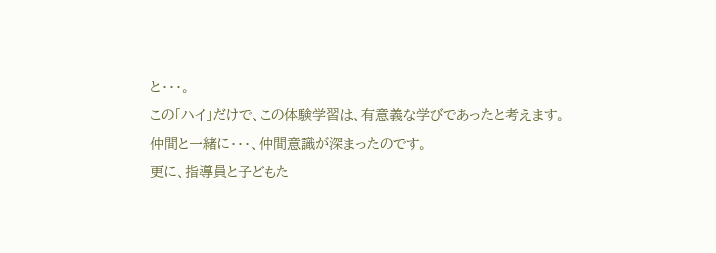と・・・。
この「ハイ」だけで、この体験学習は、有意義な学びであったと考えます。
仲間と一緒に・・・、仲間意識が深まったのです。
更に、指導員と子どもた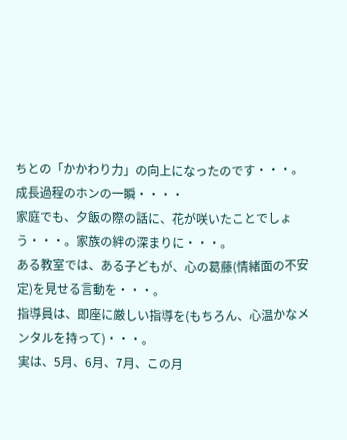ちとの「かかわり力」の向上になったのです・・・。
成長過程のホンの一瞬・・・・
家庭でも、夕飯の際の話に、花が咲いたことでしょう・・・。家族の絆の深まりに・・・。
ある教室では、ある子どもが、心の葛藤(情緒面の不安定)を見せる言動を・・・。
指導員は、即座に厳しい指導を(もちろん、心温かなメンタルを持って)・・・。
実は、5月、6月、7月、この月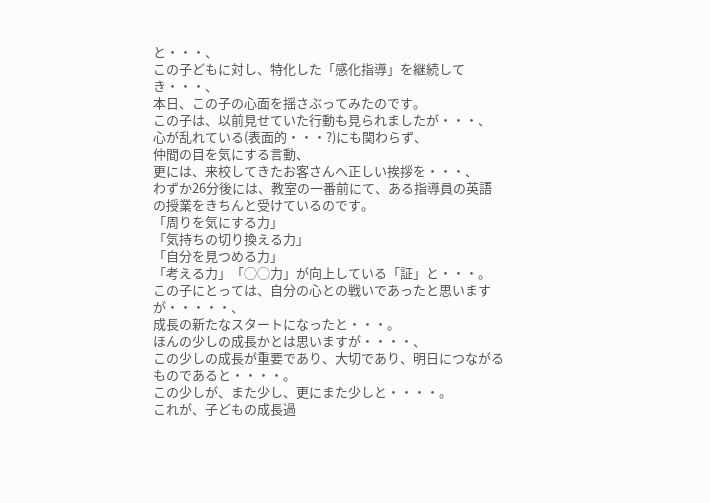と・・・、
この子どもに対し、特化した「感化指導」を継続してき・・・、
本日、この子の心面を揺さぶってみたのです。
この子は、以前見せていた行動も見られましたが・・・、
心が乱れている(表面的・・・?)にも関わらず、
仲間の目を気にする言動、
更には、来校してきたお客さんへ正しい挨拶を・・・、
わずか26分後には、教室の一番前にて、ある指導員の英語の授業をきちんと受けているのです。
「周りを気にする力」
「気持ちの切り換える力」
「自分を見つめる力」
「考える力」「◯◯力」が向上している「証」と・・・。
この子にとっては、自分の心との戦いであったと思いますが・・・・・、
成長の新たなスタートになったと・・・。
ほんの少しの成長かとは思いますが・・・・、
この少しの成長が重要であり、大切であり、明日につながるものであると・・・・。
この少しが、また少し、更にまた少しと・・・・。
これが、子どもの成長過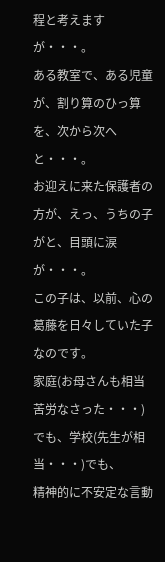程と考えますが・・・。
ある教室で、ある児童が、割り算のひっ算を、次から次へと・・・。
お迎えに来た保護者の方が、えっ、うちの子がと、目頭に涙が・・・。
この子は、以前、心の葛藤を日々していた子なのです。
家庭(お母さんも相当苦労なさった・・・)でも、学校(先生が相当・・・)でも、
精神的に不安定な言動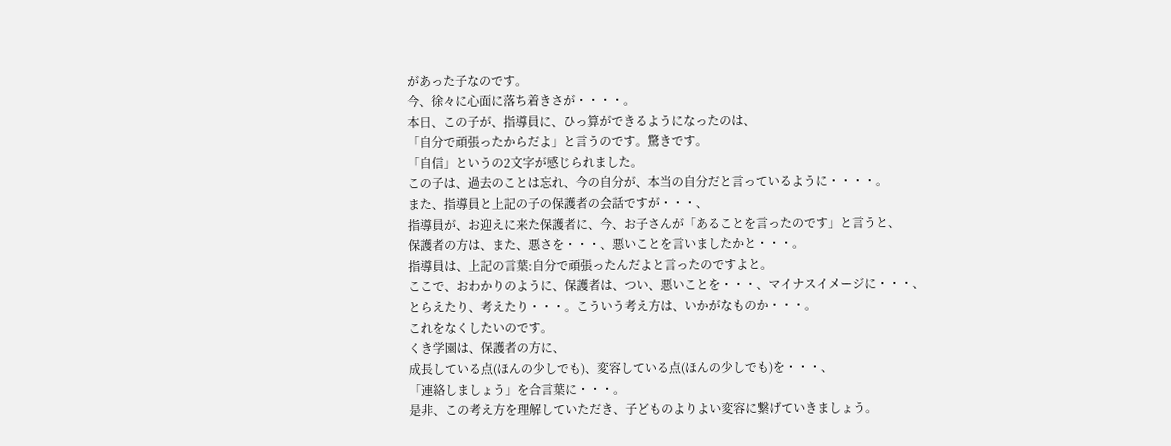があった子なのです。
今、徐々に心面に落ち着きさが・・・・。
本日、この子が、指導員に、ひっ算ができるようになったのは、
「自分で頑張ったからだよ」と言うのです。驚きです。
「自信」というの2文字が感じられました。
この子は、過去のことは忘れ、今の自分が、本当の自分だと言っているように・・・・。
また、指導員と上記の子の保護者の会話ですが・・・、
指導員が、お迎えに来た保護者に、今、お子さんが「あることを言ったのです」と言うと、
保護者の方は、また、悪さを・・・、悪いことを言いましたかと・・・。
指導員は、上記の言葉:自分で頑張ったんだよと言ったのですよと。
ここで、おわかりのように、保護者は、つい、悪いことを・・・、マイナスイメージに・・・、
とらえたり、考えたり・・・。こういう考え方は、いかがなものか・・・。
これをなくしたいのです。
くき学園は、保護者の方に、
成長している点(ほんの少しでも)、変容している点(ほんの少しでも)を・・・、
「連絡しましょう」を合言葉に・・・。
是非、この考え方を理解していただき、子どものよりよい変容に繋げていきましょう。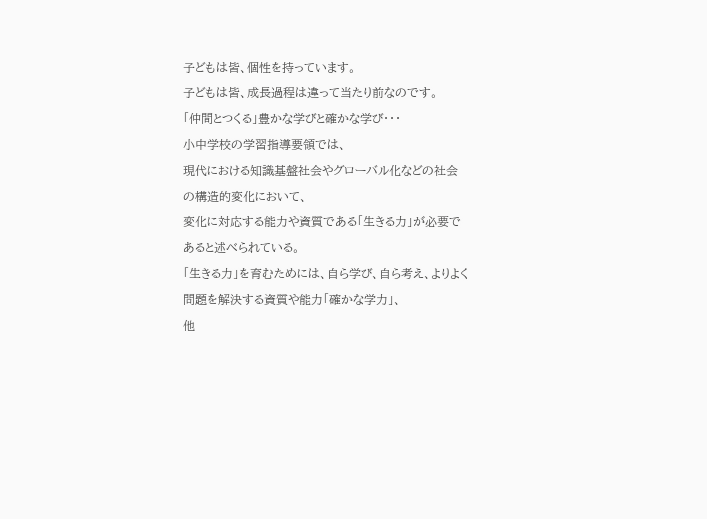子どもは皆、個性を持っています。
子どもは皆、成長過程は違って当たり前なのです。
「仲間とつくる」豊かな学びと確かな学び・・・
小中学校の学習指導要領では、
現代における知識基盤社会やグローバル化などの社会の構造的変化において、
変化に対応する能力や資質である「生きる力」が必要であると述べられている。
「生きる力」を育むためには、自ら学び、自ら考え、よりよく問題を解決する資質や能力「確かな学力」、
他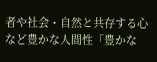者や社会・自然と共存する心など豊かな人間性「豊かな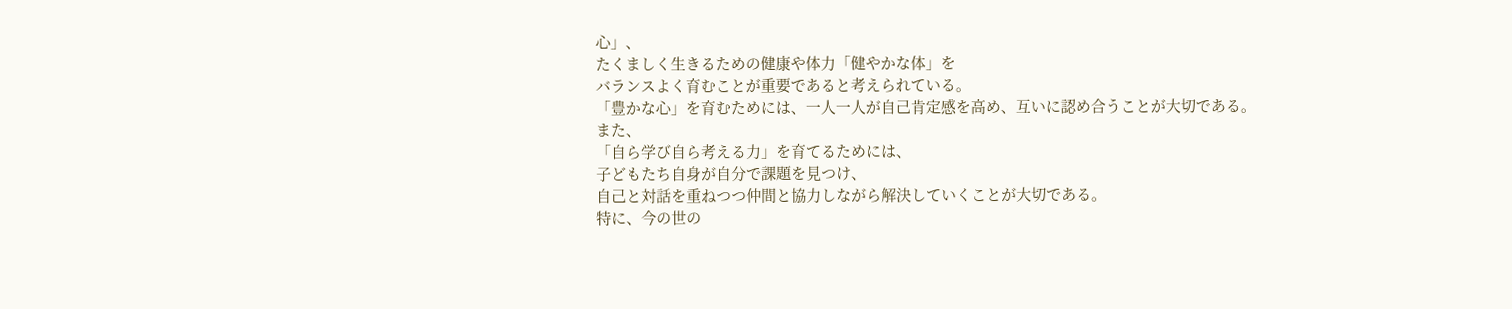心」、
たくましく生きるための健康や体力「健やかな体」を
バランスよく育むことが重要であると考えられている。
「豊かな心」を育むためには、一人一人が自己肯定感を高め、互いに認め合うことが大切である。
また、
「自ら学び自ら考える力」を育てるためには、
子どもたち自身が自分で課題を見つけ、
自己と対話を重ねつつ仲間と協力しながら解決していくことが大切である。
特に、今の世の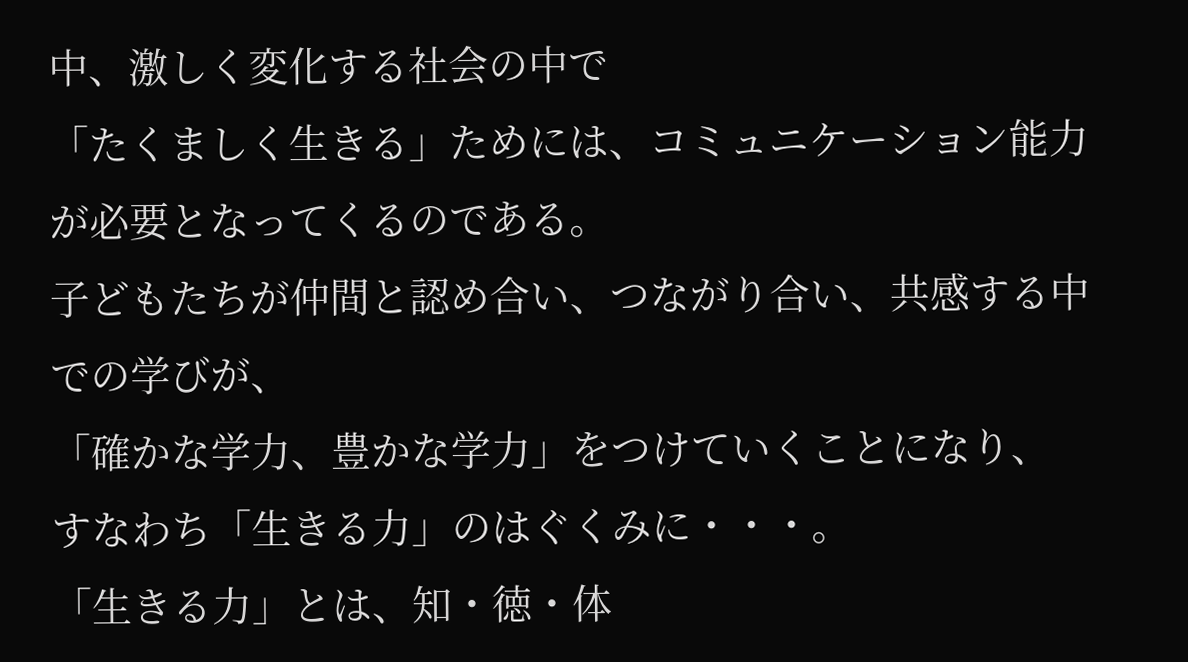中、激しく変化する社会の中で
「たくましく生きる」ためには、コミュニケーション能力が必要となってくるのである。
子どもたちが仲間と認め合い、つながり合い、共感する中での学びが、
「確かな学力、豊かな学力」をつけていくことになり、
すなわち「生きる力」のはぐくみに・・・。
「生きる力」とは、知・徳・体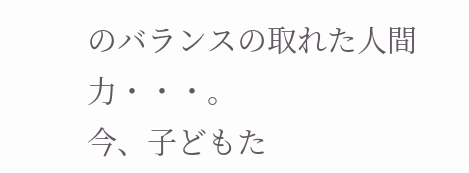のバランスの取れた人間力・・・。
今、子どもた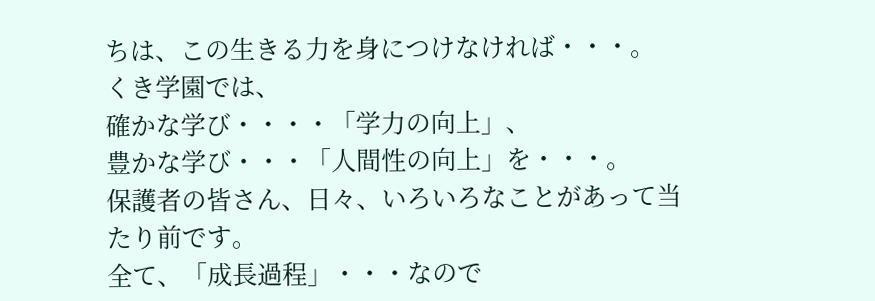ちは、この生きる力を身につけなければ・・・。
くき学園では、
確かな学び・・・・「学力の向上」、
豊かな学び・・・「人間性の向上」を・・・。
保護者の皆さん、日々、いろいろなことがあって当たり前です。
全て、「成長過程」・・・なので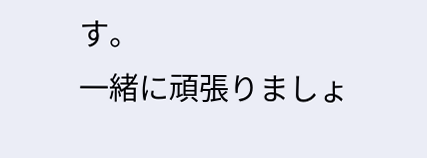す。
一緒に頑張りましょ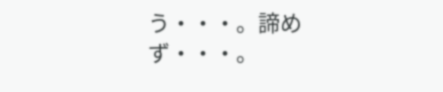う・・・。諦めず・・・。